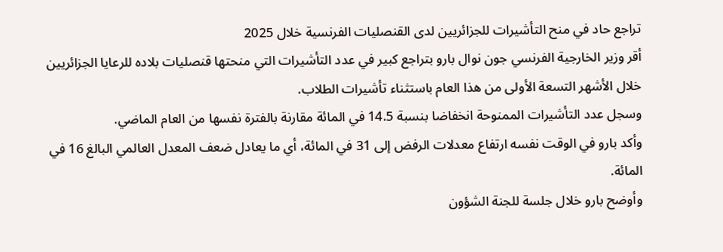تراجع حاد في منح التأشيرات للجزائريين لدى القنصليات الفرنسية خلال 2025
أقر وزير الخارجية الفرنسي جون نوال بارو بتراجع كبير في عدد التأشيرات التي منحتها قنصليات بلاده للرعايا الجزائريين خلال الأشهر التسعة الأولى من هذا العام باستثناء تأشيرات الطلاب.
وسجل عدد التأشيرات الممنوحة انخفاضا بنسبة 14.5 في المائة مقارنة بالفترة نفسها من العام الماضي.
وأكد بارو في الوقت نفسه ارتفاع معدلات الرفض إلى 31 في المائة، أي ما يعادل ضعف المعدل العالمي البالغ 16 في المائة.
وأوضح بارو خلال جلسة للجنة الشؤون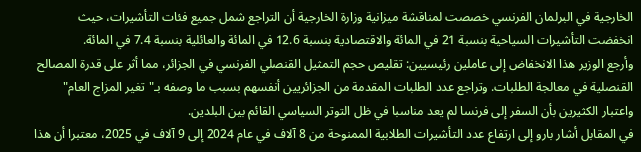الخارجية في البرلمان الفرنسي خصصت لمناقشة ميزانية وزارة الخارجية أن التراجع شمل جميع فئات التأشيرات، حيث انخفضت التأشيرات السياحية بنسبة 21 في المائة والاقتصادية بنسبة 12.6 في المائة والعائلية بنسبة 7.4 في المائة.
وأرجع الوزير هذا الانخفاض إلى عاملين رئيسيين: تقليص حجم التمثيل القنصلي الفرنسي في الجزائر، مما أثر على قدرة المصالح القنصلية في معالجة الطلبات. وتراجع عدد الطلبات المقدمة من الجزائريين أنفسهم بسبب ما وصفه بـ"تغير المزاج العام" واعتبار الكثيرين بأن السفر إلى فرنسا لم يعد مناسبا في ظل التوتر السياسي القائم بين البلدين.
في المقابل أشار بارو إلى ارتفاع عدد التأشيرات الطلابية الممنوحة من 8 آلاف في عام 2024 إلى 9 آلاف في 2025، معتبرا أن هذا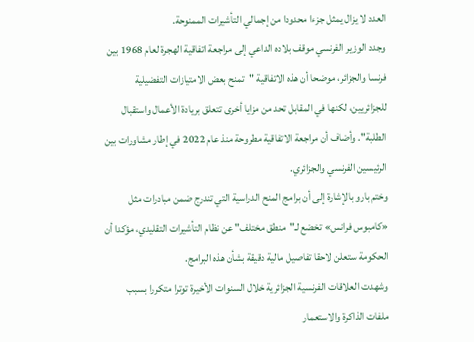العدد لا يزال يمثل جزءا محدودا من إجمالي التأشيرات الممنوحة.
وجدد الوزير الفرنسي موقف بلاده الداعي إلى مراجعة اتفاقية الهجرة لعام 1968 بين فرنسا والجزائر، موضحا أن هذه الاتفاقية "تمنح بعض الامتيازات التفضيلية للجزائريين، لكنها في المقابل تحد من مزايا أخرى تتعلق بريادة الأعمال واستقبال الطلبة". وأضاف أن مراجعة الاتفاقية مطروحة منذ عام 2022 في إطار مشاورات بين الرئيسين الفرنسي والجزائري.
وختم بارو بالإشارة إلى أن برامج المنح الدراسية التي تندرج ضمن مبادرات مثل «كامبوس فرانس» تخضع لـ"منطق مختلف" عن نظام التأشيرات التقليدي، مؤكدا أن الحكومة ستعلن لاحقا تفاصيل مالية دقيقة بشأن هذه البرامج.
وشهدت العلاقات الفرنسية الجزائرية خلال السنوات الأخيرة توترا متكررا بسبب ملفات الذاكرة والاستعمار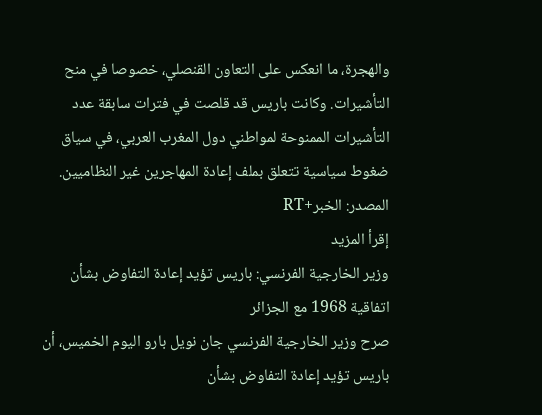والهجرة، ما انعكس على التعاون القنصلي، خصوصا في منح التأشيرات. وكانت باريس قد قلصت في فترات سابقة عدد التأشيرات الممنوحة لمواطني دول المغرب العربي، في سياق ضغوط سياسية تتعلق بملف إعادة المهاجرين غير النظاميين.
المصدر: الخبر+RT
إقرأ المزيد
وزير الخارجية الفرنسي: باريس تؤيد إعادة التفاوض بشأن اتفاقية 1968 مع الجزائر
صرح وزير الخارجية الفرنسي جان نويل بارو اليوم الخميس، أن باريس تؤيد إعادة التفاوض بشأن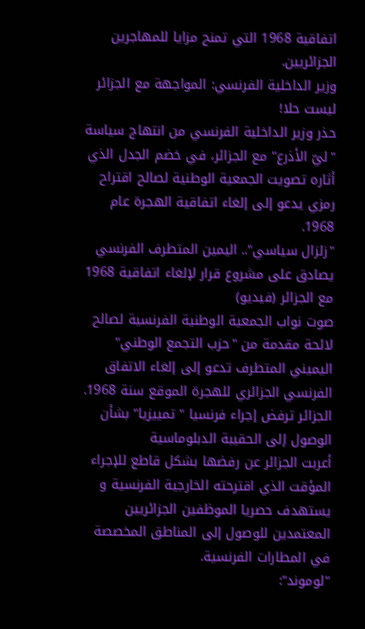اتفاقية 1968 التي تمنح مزايا للمهاجرين الجزائريين.
وزير الداخلية الفرنسي: المواجهة مع الجزائر ليست حلا!
حذر وزير الداخلية الفرنسي من انتهاج سياسة "ليّ الأذرع" مع الجزائر، في خضم الجدل الذي أثاره تصويت الجمعية الوطنية لصالح اقتراح رمزي يدعو إلى إلغاء اتفاقية الهجرة عام 1968.
"زلزال سياسي".. اليمين المتطرف الفرنسي يصادق على مشروع قرار لإلغاء اتفاقية 1968 مع الجزائر (فيديو)
صوت نواب الجمعية الوطنية الفرنسية لصالح لائحة مقدمة من "حزب التجمع الوطني" اليميني المتطرف تدعو إلى إلغاء الاتفاق الفرنسي الجزائري للهجرة الموقع سنة 1968.
الجزائر ترفض إجراء فرنسيا " تمييزيا" بشأن الوصول إلى الحقيبة الدبلوماسية
أعربت الجزائر عن رفضها بشكل قاطع للإجراء المؤقت الذي اقترحته الخارجية الفرنسية و يستهدف حصريا الموظفين الجزائريين المعتمدين للوصول إلى المناطق المخصصة في المطارات الفرنسية.
"لوموند":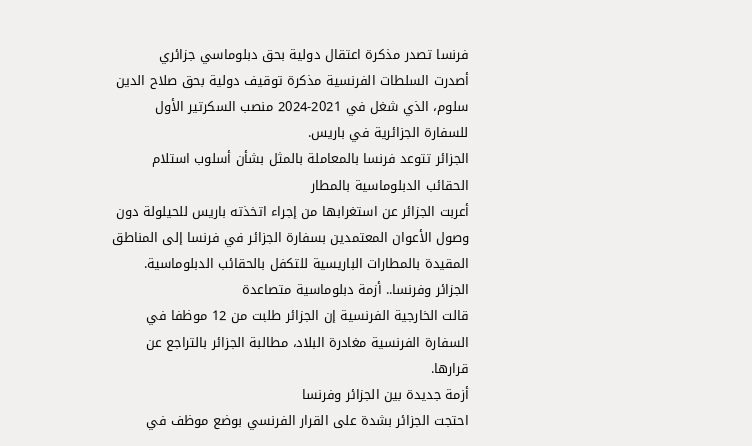فرنسا تصدر مذكرة اعتقال دولية بحق دبلوماسي جزائري
أصدرت السلطات الفرنسية مذكرة توقيف دولية بحق صلاح الدين سلوم، الذي شغل في 2021-2024 منصب السكرتير الأول للسفارة الجزائرية في باريس.
الجزائر تتوعد فرنسا بالمعاملة بالمثل بشأن أسلوب استلام الحقائب الدبلوماسية بالمطار
أعربت الجزائر عن استغرابها من إجراء اتخذته باريس للحيلولة دون وصول الأعوان المعتمدين بسفارة الجزائر في فرنسا إلى المناطق المقيدة بالمطارات الباريسية للتكفل بالحقائب الدبلوماسية.
الجزائر وفرنسا.. أزمة دبلوماسية متصاعدة
قالت الخارجية الفرنسية إن الجزائر طلبت من 12 موظفا في السفارة الفرنسية مغادرة البلاد، مطالبة الجزائر بالتراجع عن قرارها.
أزمة جديدة بين الجزائر وفرنسا
احتجت الجزائر بشدة على القرار الفرنسي بوضع موظف في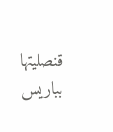قنصليتها بباريس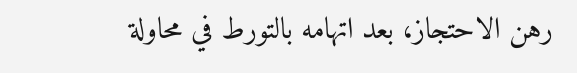رهن الاحتجاز، بعد اتهامه بالتورط في محاولة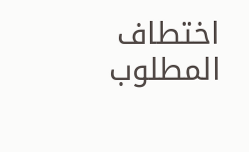اختطاف المطلوب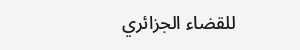للقضاء الجزائري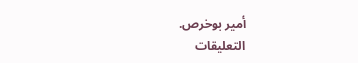أمير بوخرص.
التعليقات